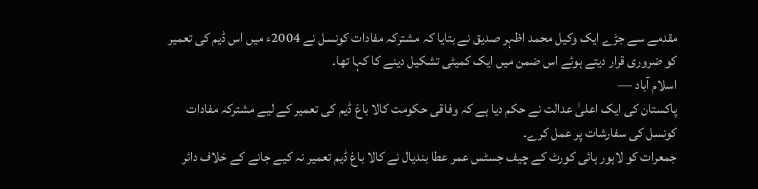مقدمے سے جڑے ایک وکیل محمد اظہر صدیق نے بتایا کہ مشترکہ مفادات کونسل نے 2004ء میں اس ڈیم کی تعمیر کو ضروری قرار دیتے ہوئے اس ضمن میں ایک کمیٹی تشکیل دینے کا کہا تھا۔
اسلام آباد —
پاکستان کی ایک اعلیٰ عدالت نے حکم دیا ہے کہ وفاقی حکومت کالا باغ ڈیم کی تعمیر کے لیے مشترکہ مفادات کونسل کی سفارشات پر عمل کرے۔
جمعرات کو لاہور ہائی کورٹ کے چیف جسٹس عمر عطا بندیال نے کالا باغ ڈیم تعمیر نہ کیے جانے کے خلاف دائر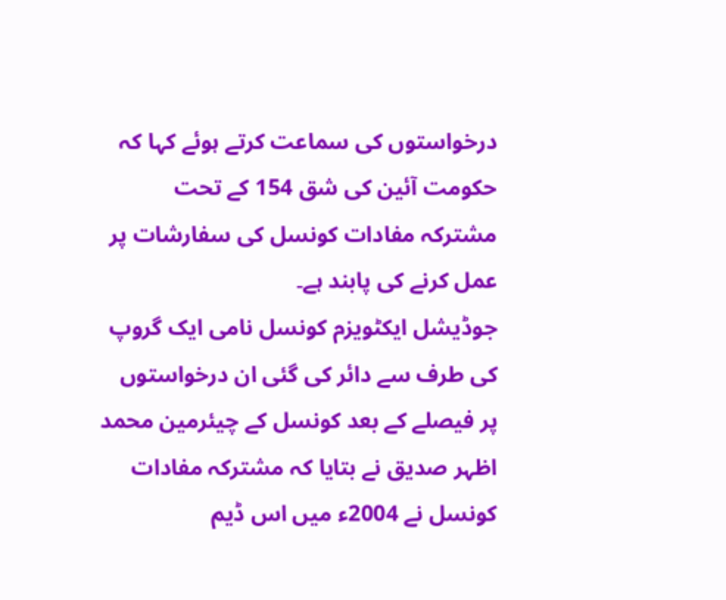درخواستوں کی سماعت کرتے ہوئے کہا کہ حکومت آئین کی شق 154 کے تحت مشترکہ مفادات کونسل کی سفارشات پر عمل کرنے کی پابند ہے۔
جوڈیشل ایکٹویزم کونسل نامی ایک گروپ کی طرف سے دائر کی گئی ان درخواستوں پر فیصلے کے بعد کونسل کے چیئرمین محمد اظہر صدیق نے بتایا کہ مشترکہ مفادات کونسل نے 2004ء میں اس ڈیم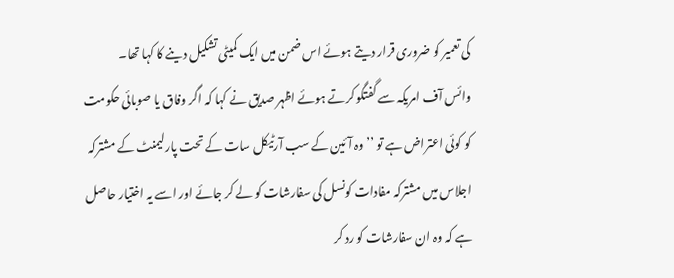کی تعمیر کو ضروری قرار دیتے ہوئے اس ضمن میں ایک کمیٹی تشکیل دینے کا کہا تھا۔
وائس آف امریکہ سے گفتگو کرتے ہوئے اظہر صدیق نے کہا کہ اگر وفاق یا صوبائی حکومت کو کوئی اعتراض ہے تو ’’وہ آئین کے سب آرٹیکل سات کے تحت پارلیمنٹ کے مشترکہ اجلاس میں مشترکہ مفادات کونسل کی سفارشات کو لے کر جائے اور اسے یہ اختیار حاصل ہے کہ وہ ان سفارشات کو رد کر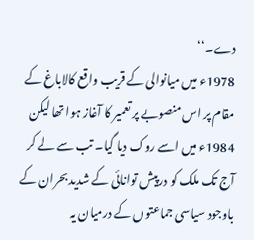دے۔‘‘
1978ء میں میانوالی کے قریب واقع کالاباغ کے مقام پر اس منصوبے پر تعمیر کا آغاز ہوا تھا لیکن 1984ء میں اسے روک دیا گیا۔ تب سے لے کر آج تک ملک کو درپیش توانائی کے شدید بحران کے باوجود سیاسی جماعتوں کے درمیان یہ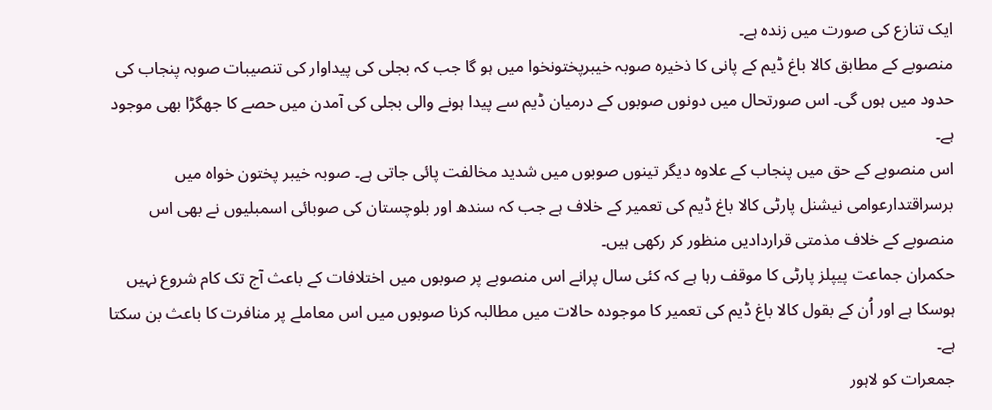ایک تنازع کی صورت میں زندہ ہے۔
منصوبے کے مطابق کالا باغ ڈیم کے پانی کا ذخیرہ صوبہ خیبرپختونخوا میں ہو گا جب کہ بجلی کی پیداوار کی تنصیبات صوبہ پنجاب کی حدود میں ہوں گی۔ اس صورتحال میں دونوں صوبوں کے درمیان ڈیم سے پیدا ہونے والی بجلی کی آمدن میں حصے کا جھگڑا بھی موجود ہے۔
اس منصوبے کے حق میں پنجاب کے علاوہ دیگر تینوں صوبوں میں شدید مخالفت پائی جاتی ہے۔ صوبہ خیبر پختون خواہ میں برسراقتدارعوامی نیشنل پارٹی کالا باغ ڈیم کی تعمیر کے خلاف ہے جب کہ سندھ اور بلوچستان کی صوبائی اسمبلیوں نے بھی اس منصوبے کے خلاف مذمتی قراردادیں منظور کر رکھی ہیں۔
حکمران جماعت پیپلز پارٹی کا موقف رہا ہے کہ کئی سال پرانے اس منصوبے پر صوبوں میں اختلافات کے باعث آج تک کام شروع نہیں ہوسکا ہے اور اُن کے بقول کالا باغ ڈیم کی تعمیر کا موجودہ حالات میں مطالبہ کرنا صوبوں میں اس معاملے پر منافرت کا باعث بن سکتا ہے۔
جمعرات کو لاہور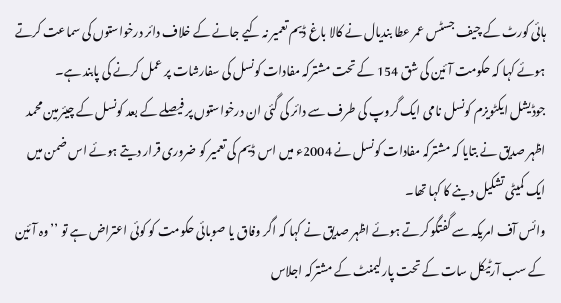ہائی کورٹ کے چیف جسٹس عمر عطا بندیال نے کالا باغ ڈیم تعمیر نہ کیے جانے کے خلاف دائر درخواستوں کی سماعت کرتے ہوئے کہا کہ حکومت آئین کی شق 154 کے تحت مشترکہ مفادات کونسل کی سفارشات پر عمل کرنے کی پابند ہے۔
جوڈیشل ایکٹویزم کونسل نامی ایک گروپ کی طرف سے دائر کی گئی ان درخواستوں پر فیصلے کے بعد کونسل کے چیئرمین محمد اظہر صدیق نے بتایا کہ مشترکہ مفادات کونسل نے 2004ء میں اس ڈیم کی تعمیر کو ضروری قرار دیتے ہوئے اس ضمن میں ایک کمیٹی تشکیل دینے کا کہا تھا۔
وائس آف امریکہ سے گفتگو کرتے ہوئے اظہر صدیق نے کہا کہ اگر وفاق یا صوبائی حکومت کو کوئی اعتراض ہے تو ’’وہ آئین کے سب آرٹیکل سات کے تحت پارلیمنٹ کے مشترکہ اجلاس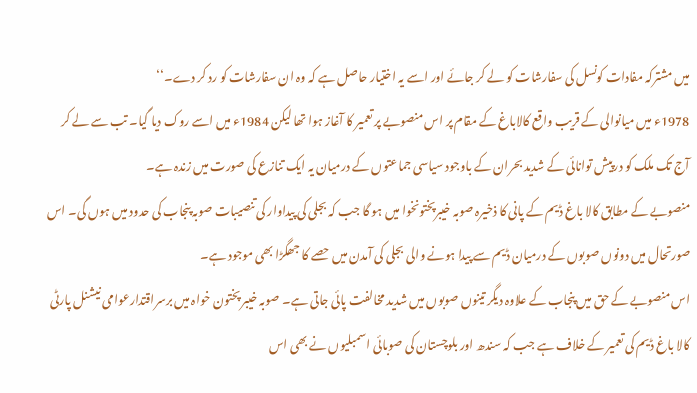میں مشترکہ مفادات کونسل کی سفارشات کو لے کر جائے اور اسے یہ اختیار حاصل ہے کہ وہ ان سفارشات کو رد کر دے۔‘‘
1978ء میں میانوالی کے قریب واقع کالاباغ کے مقام پر اس منصوبے پر تعمیر کا آغاز ہوا تھا لیکن 1984ء میں اسے روک دیا گیا۔ تب سے لے کر آج تک ملک کو درپیش توانائی کے شدید بحران کے باوجود سیاسی جماعتوں کے درمیان یہ ایک تنازع کی صورت میں زندہ ہے۔
منصوبے کے مطابق کالا باغ ڈیم کے پانی کا ذخیرہ صوبہ خیبرپختونخوا میں ہو گا جب کہ بجلی کی پیداوار کی تنصیبات صوبہ پنجاب کی حدود میں ہوں گی۔ اس صورتحال میں دونوں صوبوں کے درمیان ڈیم سے پیدا ہونے والی بجلی کی آمدن میں حصے کا جھگڑا بھی موجود ہے۔
اس منصوبے کے حق میں پنجاب کے علاوہ دیگر تینوں صوبوں میں شدید مخالفت پائی جاتی ہے۔ صوبہ خیبر پختون خواہ میں برسراقتدارعوامی نیشنل پارٹی کالا باغ ڈیم کی تعمیر کے خلاف ہے جب کہ سندھ اور بلوچستان کی صوبائی اسمبلیوں نے بھی اس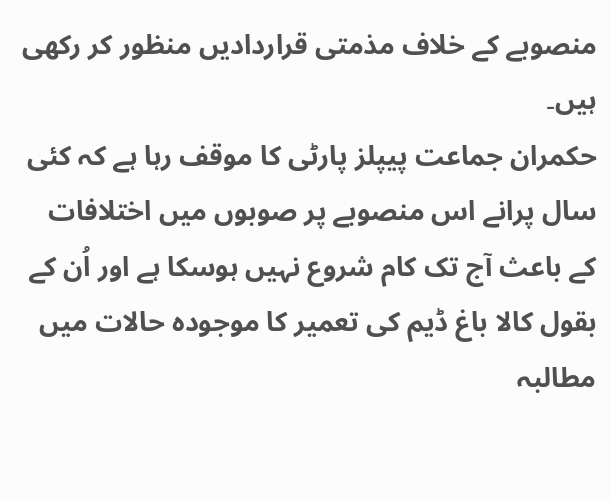منصوبے کے خلاف مذمتی قراردادیں منظور کر رکھی ہیں۔
حکمران جماعت پیپلز پارٹی کا موقف رہا ہے کہ کئی سال پرانے اس منصوبے پر صوبوں میں اختلافات کے باعث آج تک کام شروع نہیں ہوسکا ہے اور اُن کے بقول کالا باغ ڈیم کی تعمیر کا موجودہ حالات میں مطالبہ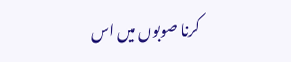کرنا صوبوں میں اس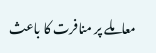معاملے پر منافرت کا باعث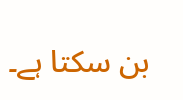بن سکتا ہے۔